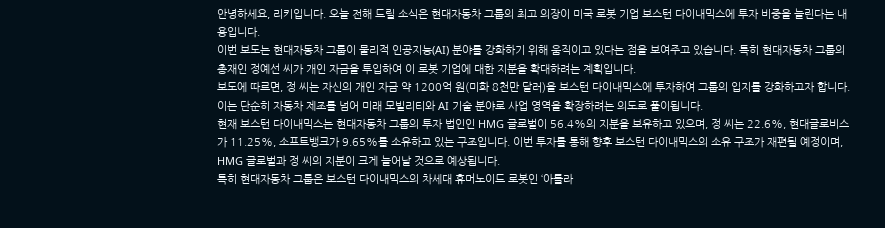안녕하세요, 리키입니다. 오늘 전해 드릴 소식은 현대자동차 그룹의 최고 의장이 미국 로봇 기업 보스턴 다이내믹스에 투자 비중을 늘린다는 내용입니다.
이번 보도는 현대자동차 그룹이 물리적 인공지능(AI) 분야를 강화하기 위해 움직이고 있다는 점을 보여주고 있습니다. 특히 현대자동차 그룹의 총재인 정예선 씨가 개인 자금을 투입하여 이 로봇 기업에 대한 지분을 확대하려는 계획입니다.
보도에 따르면, 정 씨는 자신의 개인 자금 약 1200억 원(미화 8천만 달러)을 보스턴 다이내믹스에 투자하여 그룹의 입지를 강화하고자 합니다. 이는 단순히 자동차 제조를 넘어 미래 모빌리티와 AI 기술 분야로 사업 영역을 확장하려는 의도로 풀이됩니다.
현재 보스턴 다이내믹스는 현대자동차 그룹의 투자 법인인 HMG 글로벌이 56.4%의 지분을 보유하고 있으며, 정 씨는 22.6%, 현대글로비스가 11.25%, 소프트뱅크가 9.65%를 소유하고 있는 구조입니다. 이번 투자를 통해 향후 보스턴 다이내믹스의 소유 구조가 재편될 예정이며, HMG 글로벌과 정 씨의 지분이 크게 늘어날 것으로 예상됩니다.
특히 현대자동차 그룹은 보스턴 다이내믹스의 차세대 휴머노이드 로봇인 ‘아틀라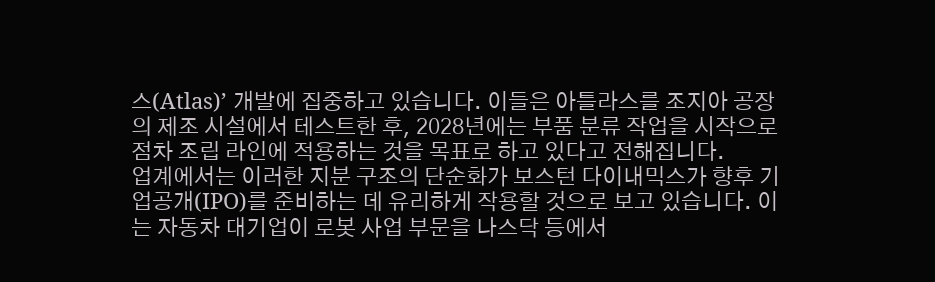스(Atlas)’ 개발에 집중하고 있습니다. 이들은 아틀라스를 조지아 공장의 제조 시설에서 테스트한 후, 2028년에는 부품 분류 작업을 시작으로 점차 조립 라인에 적용하는 것을 목표로 하고 있다고 전해집니다.
업계에서는 이러한 지분 구조의 단순화가 보스턴 다이내믹스가 향후 기업공개(IPO)를 준비하는 데 유리하게 작용할 것으로 보고 있습니다. 이는 자동차 대기업이 로봇 사업 부문을 나스닥 등에서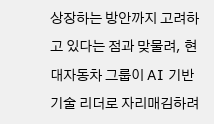상장하는 방안까지 고려하고 있다는 점과 맞물려, 현대자동차 그룹이 AI 기반 기술 리더로 자리매김하려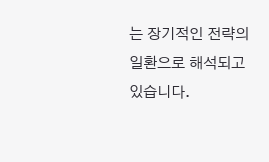는 장기적인 전략의 일환으로 해석되고 있습니다.